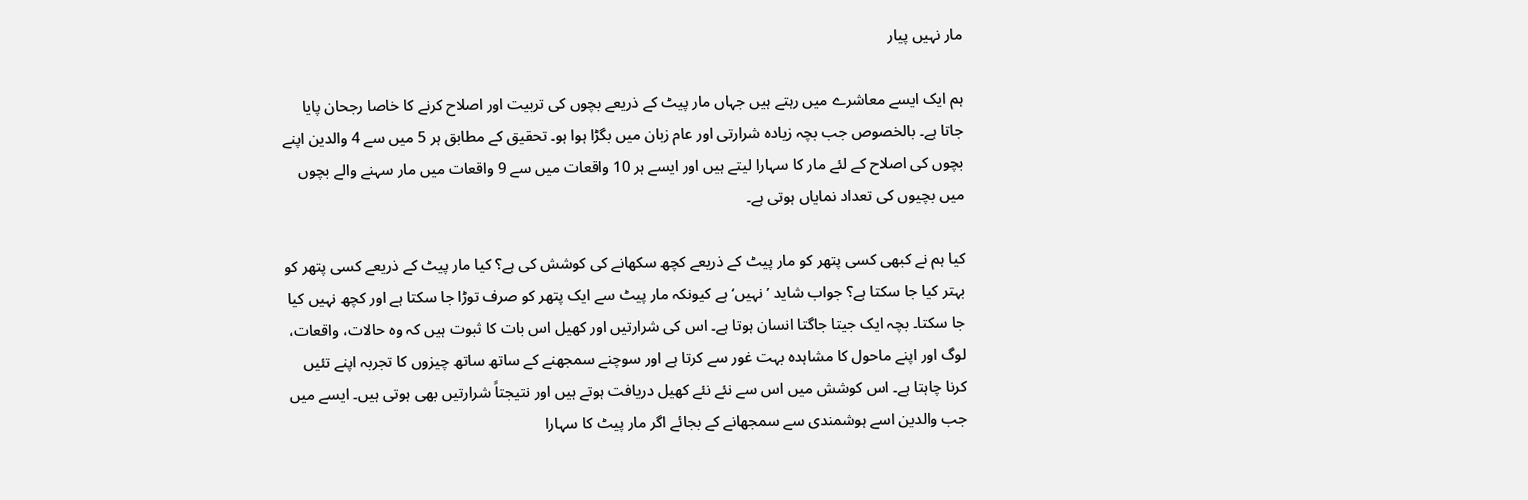مار نہیں پیار

ہم ایک ایسے معاشرے میں رہتے ہیں جہاں مار پیٹ کے ذریعے بچوں کی تربیت اور اصلاح کرنے کا خاصا رجحان پایا جاتا ہے۔ بالخصوص جب بچہ زیادہ شرارتی اور عام زبان میں بگڑا ہوا ہو۔ تحقیق کے مطابق ہر 5 میں سے 4 والدین اپنے بچوں کی اصلاح کے لئے مار کا سہارا لیتے ہیں اور ایسے ہر 10 واقعات میں سے 9 واقعات میں مار سہنے والے بچوں میں بچیوں کی تعداد نمایاں ہوتی ہے۔

کیا ہم نے کبھی کسی پتھر کو مار پیٹ کے ذریعے کچھ سکھانے کی کوشش کی ہے؟ کیا مار پیٹ کے ذریعے کسی پتھر کو بہتر کیا جا سکتا ہے؟ جواب شاید ’نہیں‘ ہے کیونکہ مار پیٹ سے ایک پتھر کو صرف توڑا جا سکتا ہے اور کچھ نہیں کیا جا سکتا۔ بچہ ایک جیتا جاگتا انسان ہوتا ہے۔ اس کی شرارتیں اور کھیل اس بات کا ثبوت ہیں کہ وہ حالات، واقعات، لوگ اور اپنے ماحول کا مشاہدہ بہت غور سے کرتا ہے اور سوچنے سمجھنے کے ساتھ ساتھ چیزوں کا تجربہ اپنے تئیں کرنا چاہتا ہے۔ اس کوشش میں اس سے نئے نئے کھیل دریافت ہوتے ہیں اور نتیجتاً شرارتیں بھی ہوتی ہیں۔ ایسے میں جب والدین اسے ہوشمندی سے سمجھانے کے بجائے اگر مار پیٹ کا سہارا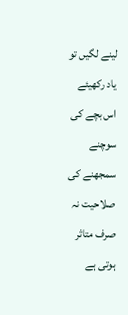لینے لگیں تو یاد رکھیئے اس بچے کی سوچنے سمجھنے کی صلاحیت نہ صرف متاثر ہوتی ہے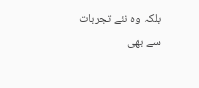بلکہ وہ نئے تجربات سے بھی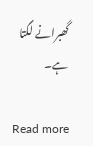گھبرانے لگتا ہے۔

Read more